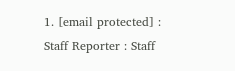1. [email protected] : Staff Reporter : Staff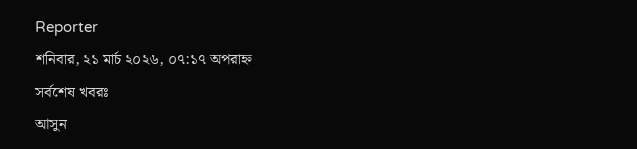Reporter
শনিবার, ২১ মার্চ ২০২৬, ০৭:১৭ অপরাহ্ন
সর্বশেষ খবরঃ
আসুন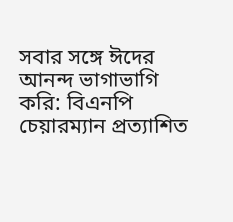সবার সঙ্গে ঈদের আনন্দ ভাগাভাগি করি: বিএনপি চেয়ারম্যান প্রত্যাশিত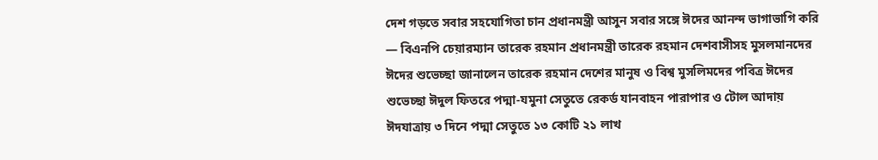দেশ গড়তে সবার সহযোগিতা চান প্রধানমন্ত্রী আসুন সবার সঙ্গে ঈদের আনন্দ ভাগাভাগি করি — বিএনপি চেয়ারম্যান তারেক রহমান প্রধানমন্ত্রী তারেক রহমান দেশবাসীসহ মুসলমানদের ঈদের শুভেচ্ছা জানালেন তারেক রহমান দেশের মানুষ ও বিশ্ব মুসলিমদের পবিত্র ঈদের শুভেচ্ছা ঈদুল ফিতরে পদ্মা-যমুনা সেতুতে রেকর্ড যানবাহন পারাপার ও টোল আদায় ঈদযাত্রায় ৩ দিনে পদ্মা সেতুতে ১৩ কোটি ২১ লাখ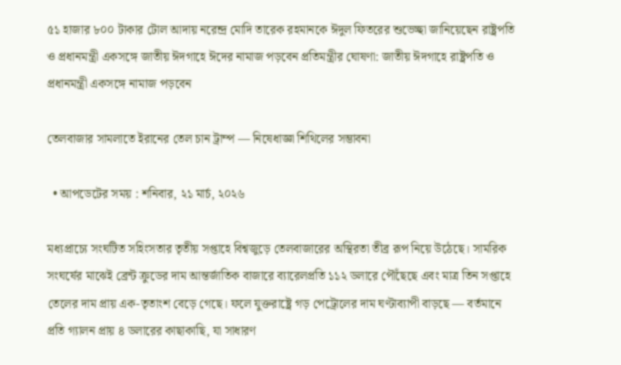৫১ হাজার ৮০০ টাকার টোল আদায় নরেন্দ্র মোদি তারেক রহমানকে ঈদুল ফিতরের শুভেচ্ছা জানিয়েছেন রাষ্ট্রপতি ও প্রধানমন্ত্রী একসঙ্গে জাতীয় ঈদগাহে ঈদের নামাজ পড়বেন প্রতিমন্ত্রীর ঘোষণা: জাতীয় ঈদগাহে রাষ্ট্রপতি ও প্রধানমন্ত্রী একসঙ্গে নামাজ পড়বেন

তেলবাজার সামলাতে ইরানের তেল চান ট্রাম্প — নিষেধাজ্ঞা শিথিলের সম্ভাবনা

  • আপডেটের সময় : শনিবার, ২১ মার্চ, ২০২৬

মধ্যপ্রাচ্যে সংঘটিত সহিংসতার তৃতীয় সপ্তাহে বিশ্বজুড়ে তেলবাজারের অস্থিরতা তীব্র রূপ নিয়ে উঠেছে। সামরিক সংঘর্ষের মাঝেই ব্রেন্ট ক্রুডের দাম আন্তর্জাতিক বাজারে ব্যারেলপ্রতি ১১২ ডলারে পৌঁছেছে এবং মাত্র তিন সপ্তাহে তেলের দাম প্রায় এক-তৃতাংশ বেড়ে গেছে। ফলে যুক্তরাষ্ট্রে গড় পেট্রোলের দাম ঘণ্টাব্যাপী বাড়ছে — বর্তমানে প্রতি গ্যালন প্রায় ৪ ডলারের কাছাকাছি, যা সাধারণ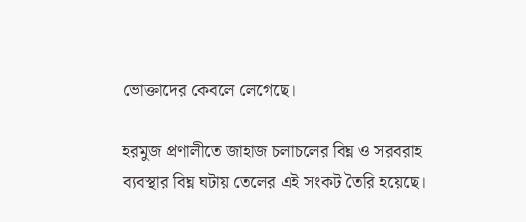ভোক্তাদের কেবলে লেগেছে।

হরমুজ প্রণালীতে জাহাজ চলাচলের বিঘ্ন ও সরবরাহ ব্যবস্থার বিঘ্ন ঘটায় তেলের এই সংকট তৈরি হয়েছে।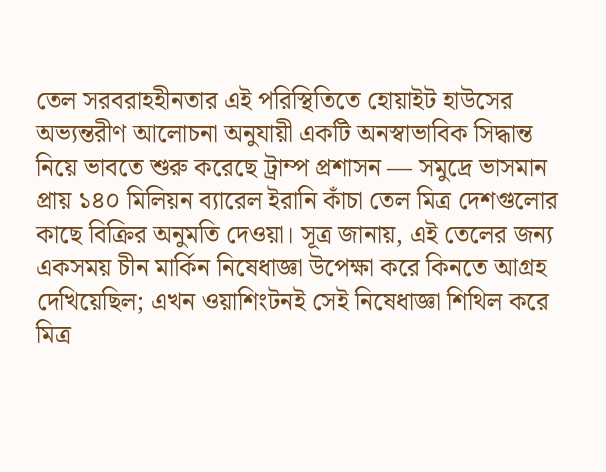তেল সরবরাহহীনতার এই পরিস্থিতিতে হোয়াইট হাউসের অভ্যন্তরীণ আলোচনা অনুযায়ী একটি অনস্বাভাবিক সিদ্ধান্ত নিয়ে ভাবতে শুরু করেছে ট্রাম্প প্রশাসন — সমুদ্রে ভাসমান প্রায় ১৪০ মিলিয়ন ব্যারেল ইরানি কাঁচা তেল মিত্র দেশগুলোর কাছে বিক্রির অনুমতি দেওয়া। সূত্র জানায়, এই তেলের জন্য একসময় চীন মার্কিন নিষেধাজ্ঞা উপেক্ষা করে কিনতে আগ্রহ দেখিয়েছিল; এখন ওয়াশিংটনই সেই নিষেধাজ্ঞা শিথিল করে মিত্র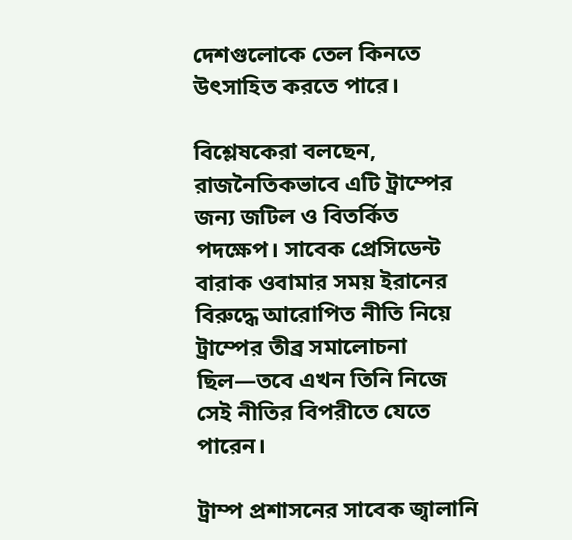দেশগুলোকে তেল কিনতে উৎসাহিত করতে পারে।

বিশ্লেষকেরা বলছেন, রাজনৈতিকভাবে এটি ট্রাম্পের জন্য জটিল ও বিতর্কিত পদক্ষেপ। সাবেক প্রেসিডেন্ট বারাক ওবামার সময় ইরানের বিরুদ্ধে আরোপিত নীতি নিয়ে ট্রাম্পের তীব্র সমালোচনা ছিল—তবে এখন তিনি নিজে সেই নীতির বিপরীতে যেতে পারেন।

ট্রাম্প প্রশাসনের সাবেক জ্বালানি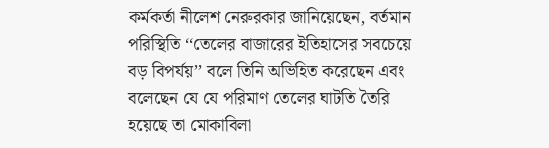কর্মকর্তা নীলেশ নেরুরকার জানিয়েছেন, বর্তমান পরিস্থিতি ‘‘তেলের বাজারের ইতিহাসের সবচেয়ে বড় বিপর্যয়’’ বলে তিনি অভিহিত করেছেন এবং বলেছেন যে যে পরিমাণ তেলের ঘাটতি তৈরি হয়েছে তা মোকাবিলা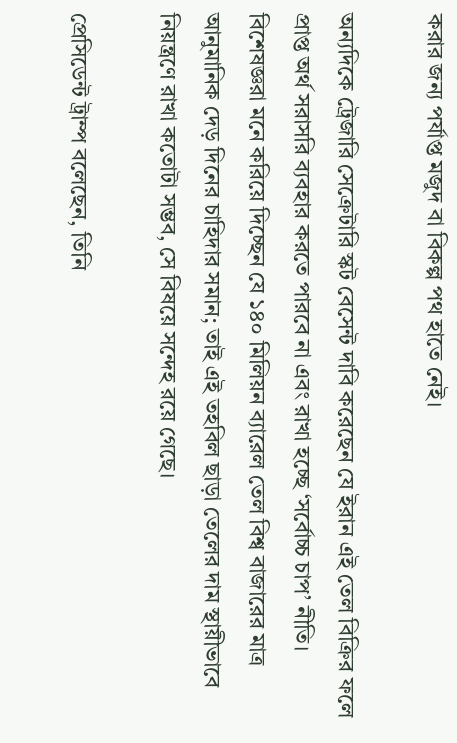করার জন্য পর্যাপ্ত মজুদ বা বিকল্প পথ হাতে নেই।

অন্যদিকে ট্রেজারি সেক্রেটারি স্কট বেসেন্ট দাবি করেছেন যে ইরান এই তেল বিক্রির ফলে প্রাপ্ত অর্থ সরাসরি ব্যবহার করতে পারবে না এবং রাখা হচ্ছে ‘সর্বোচ্চ চাপ’ নীতি। বিশেষজ্ঞরা মনে করিয়ে দিচ্ছেন যে ১৪০ মিলিয়ন ব্যারেল তেল বিশ্ব বাজারের মাত্র আনুমানিক দেড় দিনের চাহিদার সমান; তাই এই তহবিল ছাড়া তেলের দাম স্থায়ীভাবে নিয়ন্ত্রণে রাখা কতোটা সম্ভব, সে বিষয়ে সন্দেহ রয়ে গেছে।

প্রেসিডেন্ট ট্রাম্প বলেছেন, তিনি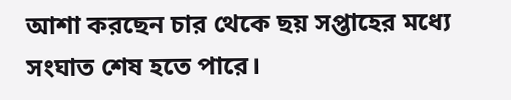আশা করছেন চার থেকে ছয় সপ্তাহের মধ্যে সংঘাত শেষ হতে পারে।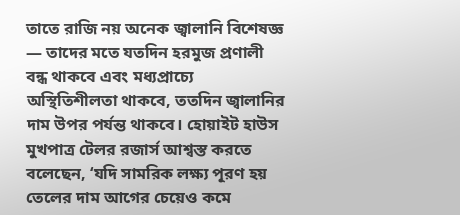তাতে রাজি নয় অনেক জ্বালানি বিশেষজ্ঞ — তাদের মতে যতদিন হরমুজ প্রণালী বন্ধ থাকবে এবং মধ্যপ্রাচ্যে অস্থিতিশীলতা থাকবে, ততদিন জ্বালানির দাম উপর পর্যন্ত থাকবে। হোয়াইট হাউস মুখপাত্র টেলর রজার্স আশ্বস্ত করতে বলেছেন, ‘যদি সামরিক লক্ষ্য পূরণ হয় তেলের দাম আগের চেয়েও কমে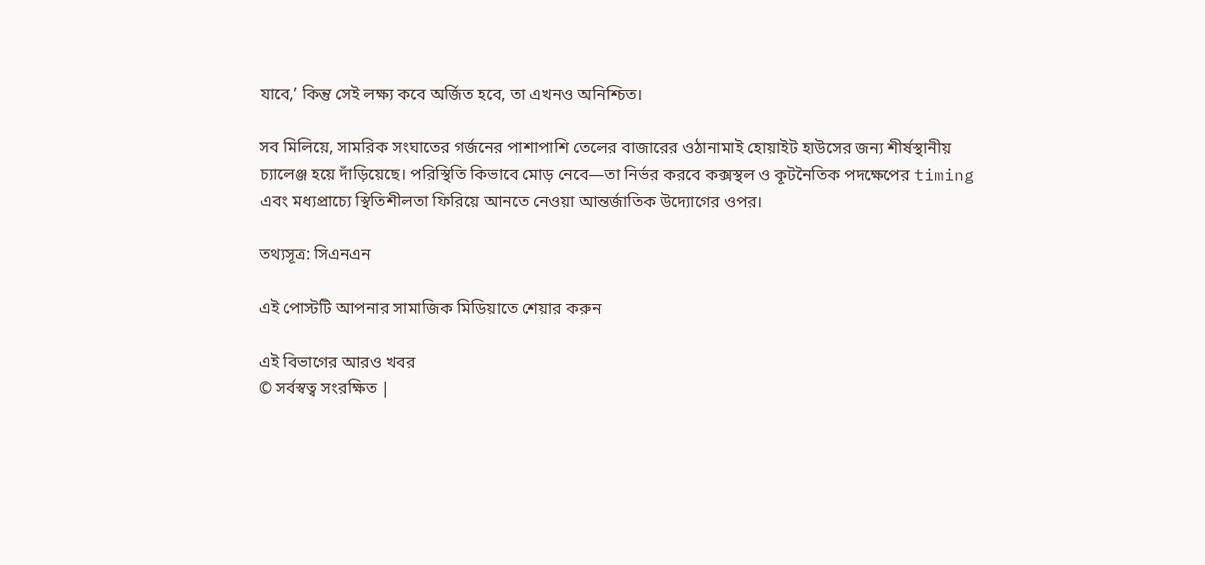যাবে,’ কিন্তু সেই লক্ষ্য কবে অর্জিত হবে, তা এখনও অনিশ্চিত।

সব মিলিয়ে, সামরিক সংঘাতের গর্জনের পাশাপাশি তেলের বাজারের ওঠানামাই হোয়াইট হাউসের জন্য শীর্ষস্থানীয় চ্যালেঞ্জ হয়ে দাঁড়িয়েছে। পরিস্থিতি কিভাবে মোড় নেবে—তা নির্ভর করবে কক্সস্থল ও কূটনৈতিক পদক্ষেপের timing এবং মধ্যপ্রাচ্যে স্থিতিশীলতা ফিরিয়ে আনতে নেওয়া আন্তর্জাতিক উদ্যোগের ওপর।

তথ্যসূত্র: সিএনএন

এই পোস্টটি আপনার সামাজিক মিডিয়াতে শেয়ার করুন

এই বিভাগের আরও খবর
© সর্বস্বত্ব সংরক্ষিত |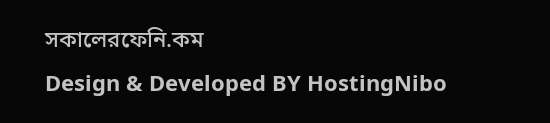সকালেরফেনি.কম
Design & Developed BY HostingNibo